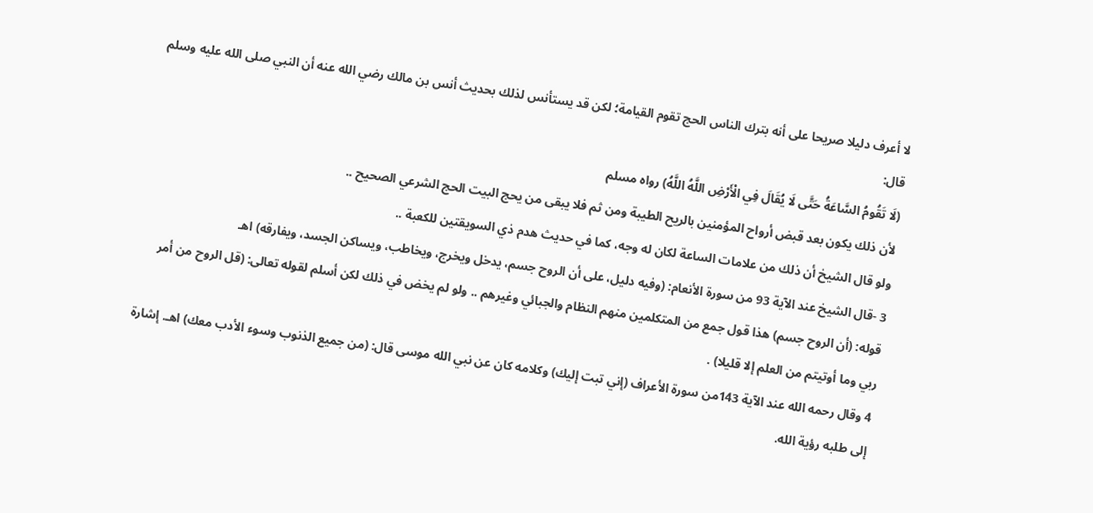لا أعرف دليلا صريحا على أنه بترك الناس الحج تقوم القيامة؛ لكن قد يستأنس لذلك بحديث أنس بن مالك رضي الله عنه أن النبي صلى الله عليه وسلم قال:
(لَا تَقُومُ السَّاعَةُ حَتَّى لَا يُقَالَ فِي الْأَرْضِ اللَّهُ اللَّهُ) رواه مسلم
لأن ذلك يكون بعد قبض أرواح المؤمنين بالريح الطيبة ومن ثم فلا يبقى من يحج البيت الحج الشرعي الصحيح ..
ولو قال الشيخ أن ذلك من علامات الساعة لكان له وجه، كما في حديث هدم ذي السويقتين للكعبة ..
3 -قال الشيخ عند الآية 93 من سورة الأنعام: (وفيه دليل، على أن الروح جسم، يدخل ويخرج، ويخاطب، ويساكن الجسد، ويفارقه) اهـ
قوله: (أن الروح جسم) هذا قول جمع من المتكلمين منهم النظام والجبائي وغيرهم .. ولو لم يخض في ذلك لكن أسلم لقوله تعالى: (قل الروح من أمر ربي وما أوتيتم من العلم إلا قليلا) .
4 وقال رحمه الله عند الآية 143من سورة الأعراف (إني تبت إليك) وكلامه كان عن نبي الله موسى قال: (من جميع الذنوب وسوء الأدب معك) اهـ. إشارة إلى طلبه رؤية الله.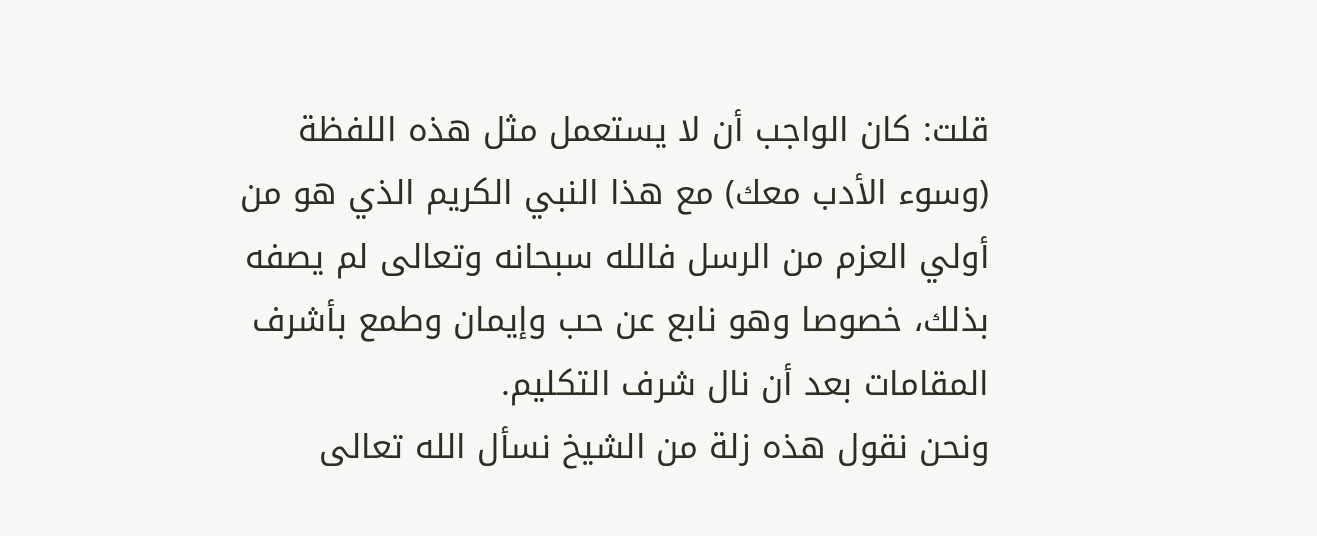قلت: كان الواجب أن لا يستعمل مثل هذه اللفظة (وسوء الأدب معك) مع هذا النبي الكريم الذي هو من أولي العزم من الرسل فالله سبحانه وتعالى لم يصفه بذلك، خصوصا وهو نابع عن حب وإيمان وطمع بأشرف المقامات بعد أن نال شرف التكليم.
ونحن نقول هذه زلة من الشيخ نسأل الله تعالى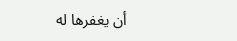أن يغفرها له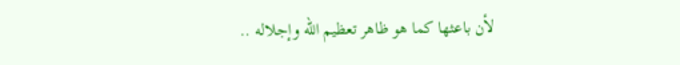لأن باعثها كما هو ظاهر تعظيم الله وإجلاله ..